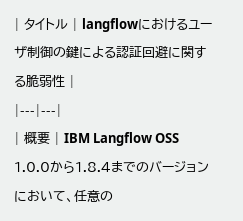| タイトル | langflowにおけるユーザ制御の鍵による認証回避に関する脆弱性 |
|---|---|
| 概要 | IBM Langflow OSS 1.0.0から1.8.4までのバージョンにおいて、任意の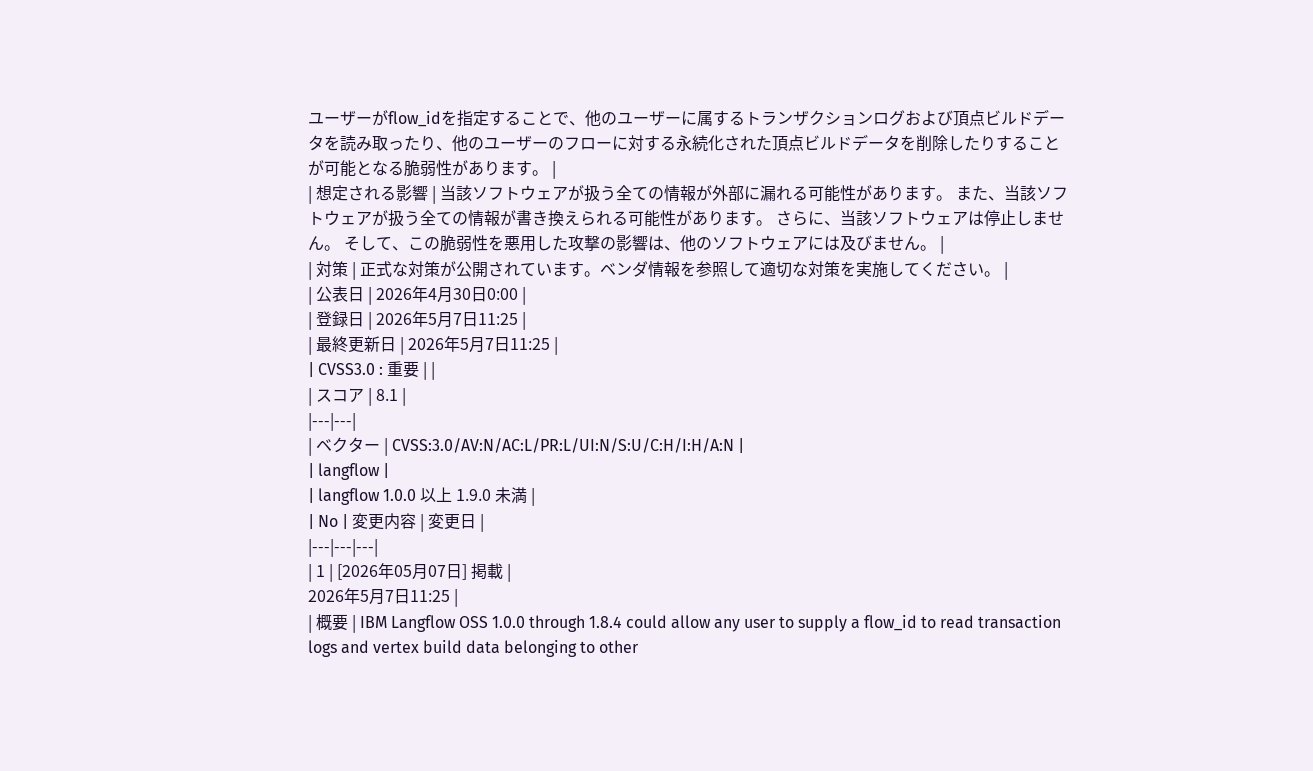ユーザーがflow_idを指定することで、他のユーザーに属するトランザクションログおよび頂点ビルドデータを読み取ったり、他のユーザーのフローに対する永続化された頂点ビルドデータを削除したりすることが可能となる脆弱性があります。 |
| 想定される影響 | 当該ソフトウェアが扱う全ての情報が外部に漏れる可能性があります。 また、当該ソフトウェアが扱う全ての情報が書き換えられる可能性があります。 さらに、当該ソフトウェアは停止しません。 そして、この脆弱性を悪用した攻撃の影響は、他のソフトウェアには及びません。 |
| 対策 | 正式な対策が公開されています。ベンダ情報を参照して適切な対策を実施してください。 |
| 公表日 | 2026年4月30日0:00 |
| 登録日 | 2026年5月7日11:25 |
| 最終更新日 | 2026年5月7日11:25 |
| CVSS3.0 : 重要 | |
| スコア | 8.1 |
|---|---|
| ベクター | CVSS:3.0/AV:N/AC:L/PR:L/UI:N/S:U/C:H/I:H/A:N |
| langflow |
| langflow 1.0.0 以上 1.9.0 未満 |
| No | 変更内容 | 変更日 |
|---|---|---|
| 1 | [2026年05月07日] 掲載 |
2026年5月7日11:25 |
| 概要 | IBM Langflow OSS 1.0.0 through 1.8.4 could allow any user to supply a flow_id to read transaction logs and vertex build data belonging to other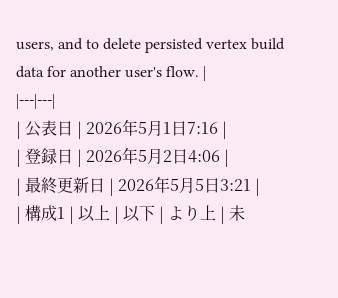users, and to delete persisted vertex build data for another user's flow. |
|---|---|
| 公表日 | 2026年5月1日7:16 |
| 登録日 | 2026年5月2日4:06 |
| 最終更新日 | 2026年5月5日3:21 |
| 構成1 | 以上 | 以下 | より上 | 未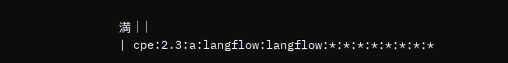満 | |
| cpe:2.3:a:langflow:langflow:*:*:*:*:*:*:*:*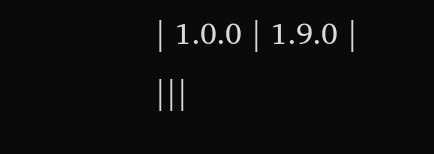| 1.0.0 | 1.9.0 | |||